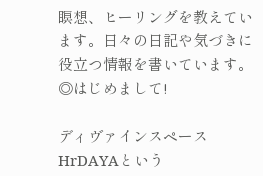瞑想、ヒーリングを教えています。日々の日記や気づきに役立つ情報を書いています。
◎はじめまして!

ディヴァインスペースHrDAYAという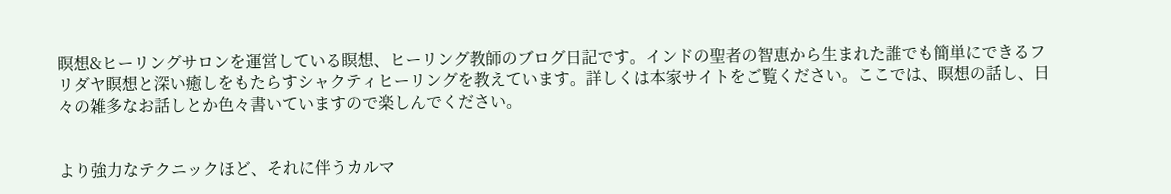瞑想&ヒーリングサロンを運営している瞑想、ヒーリング教師のブログ日記です。インドの聖者の智恵から生まれた誰でも簡単にできるフリダヤ瞑想と深い癒しをもたらすシャクティヒーリングを教えています。詳しくは本家サイトをご覧ください。ここでは、瞑想の話し、日々の雑多なお話しとか色々書いていますので楽しんでください。


より強力なテクニックほど、それに伴うカルマ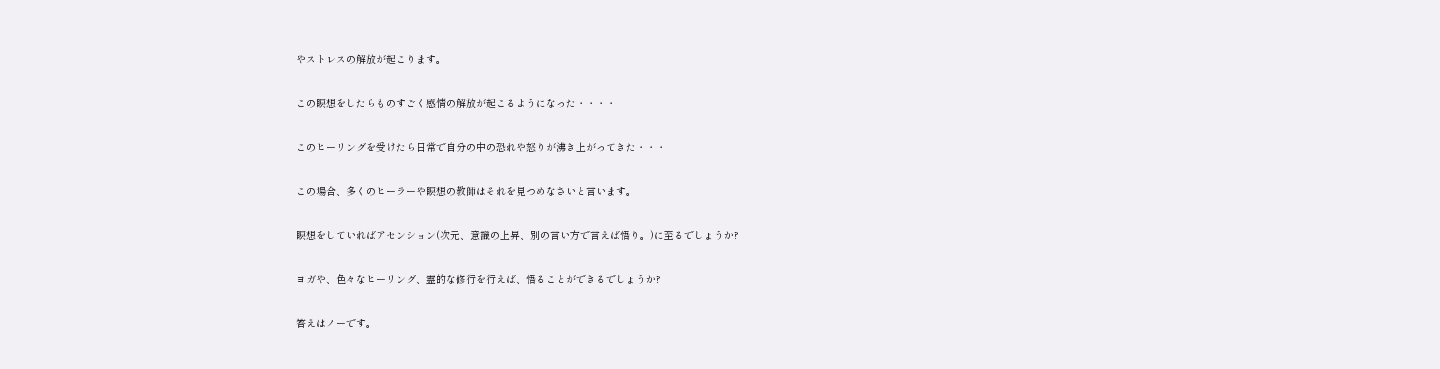やストレスの解放が起こります。

この瞑想をしたらものすごく感情の解放が起こるようになった・・・・

このヒーリングを受けたら日常で自分の中の恐れや怒りが沸き上がってきた・・・

この場合、多くのヒーラーや瞑想の教師はそれを見つめなさいと言います。

瞑想をしていればアセンション(次元、意識の上昇、別の言い方で言えば悟り。)に至るでしょうか?

ヨガや、色々なヒーリング、霊的な修行を行えば、悟ることができるでしょうか?

答えはノーです。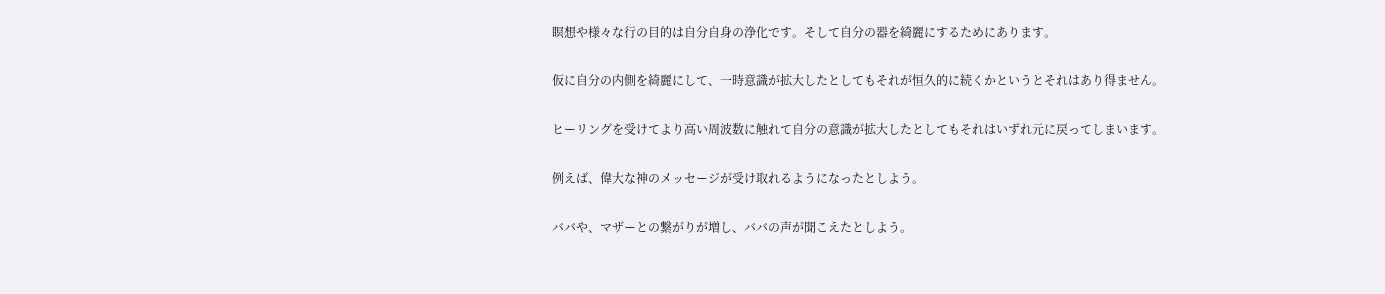瞑想や様々な行の目的は自分自身の浄化です。そして自分の器を綺麗にするためにあります。

仮に自分の内側を綺麗にして、一時意識が拡大したとしてもそれが恒久的に続くかというとそれはあり得ません。

ヒーリングを受けてより高い周波数に触れて自分の意識が拡大したとしてもそれはいずれ元に戻ってしまいます。

例えば、偉大な神のメッセージが受け取れるようになったとしよう。

ババや、マザーとの繋がりが増し、ババの声が聞こえたとしよう。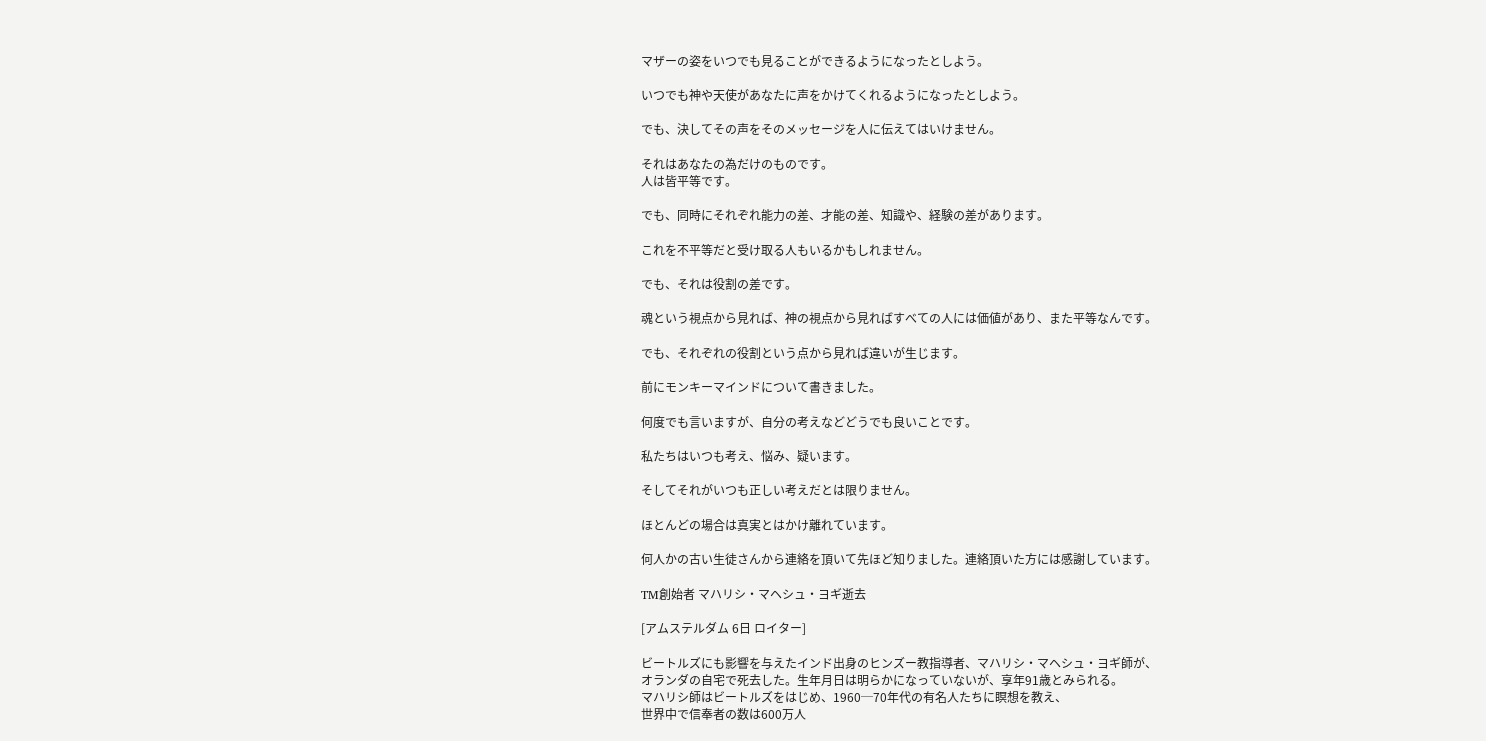マザーの姿をいつでも見ることができるようになったとしよう。

いつでも神や天使があなたに声をかけてくれるようになったとしよう。

でも、決してその声をそのメッセージを人に伝えてはいけません。

それはあなたの為だけのものです。
人は皆平等です。

でも、同時にそれぞれ能力の差、才能の差、知識や、経験の差があります。

これを不平等だと受け取る人もいるかもしれません。

でも、それは役割の差です。

魂という視点から見れば、神の視点から見ればすべての人には価値があり、また平等なんです。

でも、それぞれの役割という点から見れば違いが生じます。

前にモンキーマインドについて書きました。

何度でも言いますが、自分の考えなどどうでも良いことです。

私たちはいつも考え、悩み、疑います。

そしてそれがいつも正しい考えだとは限りません。

ほとんどの場合は真実とはかけ離れています。

何人かの古い生徒さんから連絡を頂いて先ほど知りました。連絡頂いた方には感謝しています。

TM創始者 マハリシ・マヘシュ・ヨギ逝去

[アムステルダム 6日 ロイター]

ビートルズにも影響を与えたインド出身のヒンズー教指導者、マハリシ・マヘシュ・ヨギ師が、
オランダの自宅で死去した。生年月日は明らかになっていないが、享年91歳とみられる。
マハリシ師はビートルズをはじめ、1960─70年代の有名人たちに瞑想を教え、
世界中で信奉者の数は600万人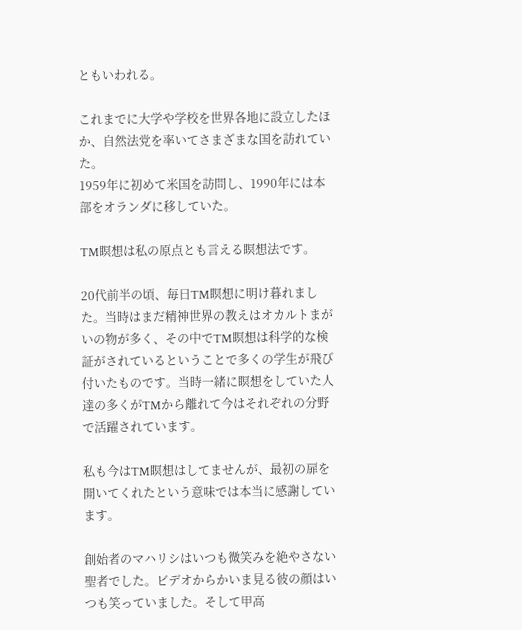ともいわれる。

これまでに大学や学校を世界各地に設立したほか、自然法党を率いてさまざまな国を訪れていた。
1959年に初めて米国を訪問し、1990年には本部をオランダに移していた。

TM瞑想は私の原点とも言える瞑想法です。

20代前半の頃、毎日TM瞑想に明け暮れました。当時はまだ精神世界の教えはオカルトまがいの物が多く、その中でTM瞑想は科学的な検証がされているということで多くの学生が飛び付いたものです。当時一緒に瞑想をしていた人達の多くがTMから離れて今はそれぞれの分野で活躍されています。

私も今はTM瞑想はしてませんが、最初の扉を開いてくれたという意味では本当に感謝しています。

創始者のマハリシはいつも微笑みを絶やさない聖者でした。ビデオからかいま見る彼の顔はいつも笑っていました。そして甲高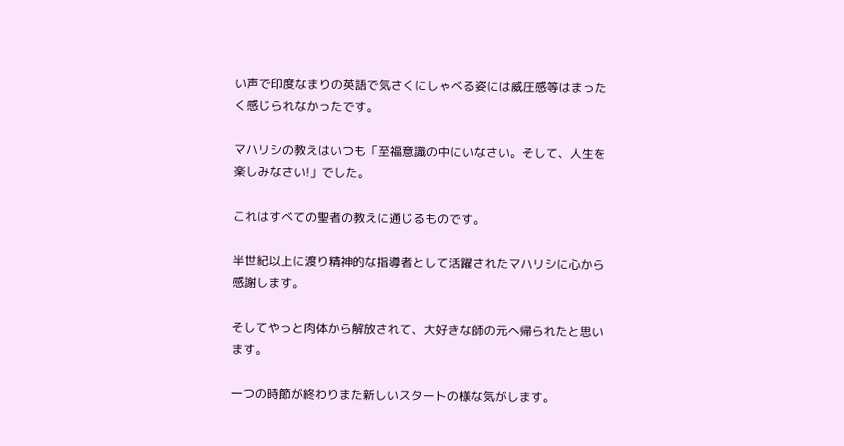い声で印度なまりの英語で気さくにしゃべる姿には威圧感等はまったく感じられなかったです。

マハリシの教えはいつも「至福意識の中にいなさい。そして、人生を楽しみなさい!」でした。

これはすべての聖者の教えに通じるものです。

半世紀以上に渡り精神的な指導者として活躍されたマハリシに心から感謝します。

そしてやっと肉体から解放されて、大好きな師の元へ帰られたと思います。

一つの時節が終わりまた新しいスタートの様な気がします。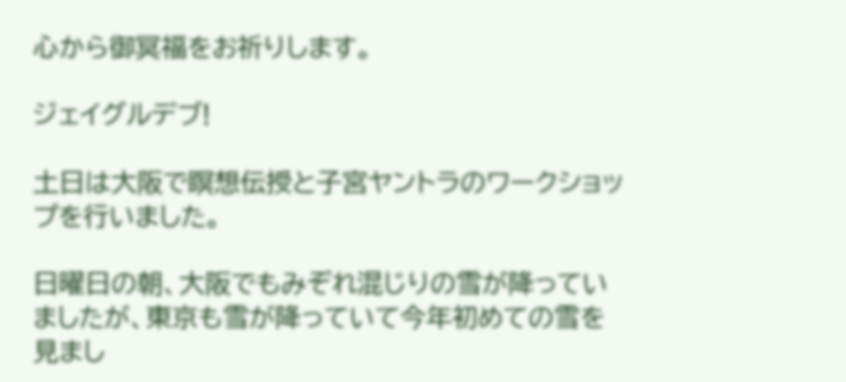心から御冥福をお祈りします。

ジェイグルデブ!

土日は大阪で瞑想伝授と子宮ヤントラのワークショップを行いました。

日曜日の朝、大阪でもみぞれ混じりの雪が降っていましたが、東京も雪が降っていて今年初めての雪を見まし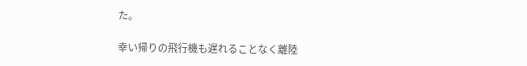た。

幸い帰りの飛行機も遅れることなく離陸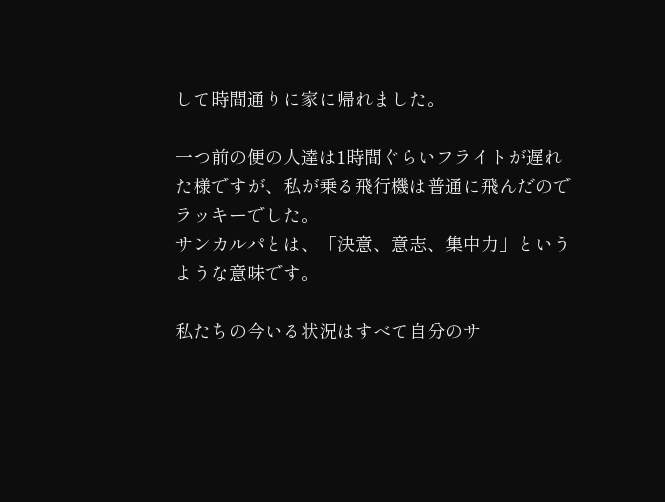して時間通りに家に帰れました。

一つ前の便の人達は1時間ぐらいフライトが遅れた様ですが、私が乗る飛行機は普通に飛んだのでラッキーでした。
サンカルパとは、「決意、意志、集中力」というような意味です。

私たちの今いる状況はすべて自分のサ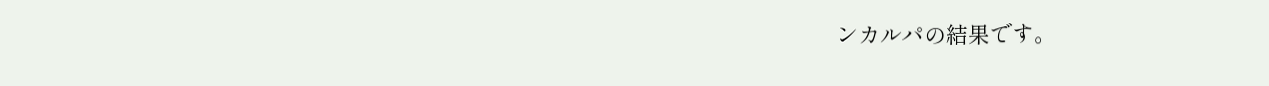ンカルパの結果です。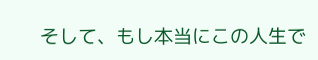そして、もし本当にこの人生で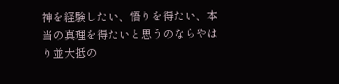神を経験したい、悟りを得たい、本当の真理を得たいと思うのならやはり並大抵の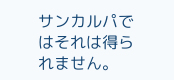サンカルパではそれは得られません。